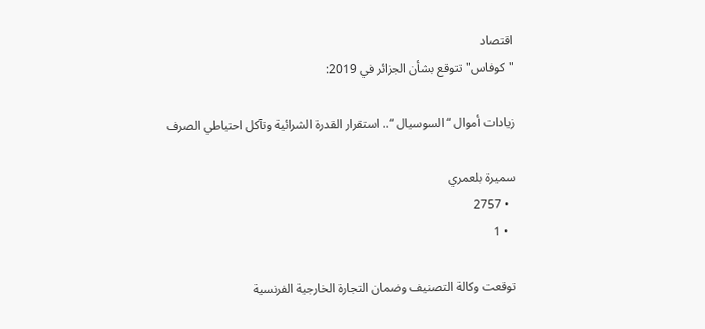اقتصاد
"كوفاس" تتوقع بشأن الجزائر في 2019:

زيادات أموال “السوسيال “.. استقرار القدرة الشرائية وتآكل احتياطي الصرف

سميرة بلعمري
  • 2757
  • 1

توقعت وكالة التصنيف وضمان التجارة الخارجية الفرنسية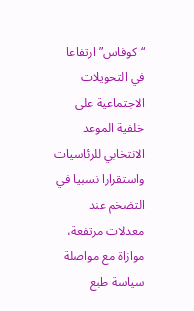“كوفاس” ارتفاعا في التحويلات الاجتماعية على خلفية الموعد الانتخابي للرئاسيات واستقرارا نسبيا في التضخم عند معدلات مرتفعة، موازاة مع مواصلة سياسة طبع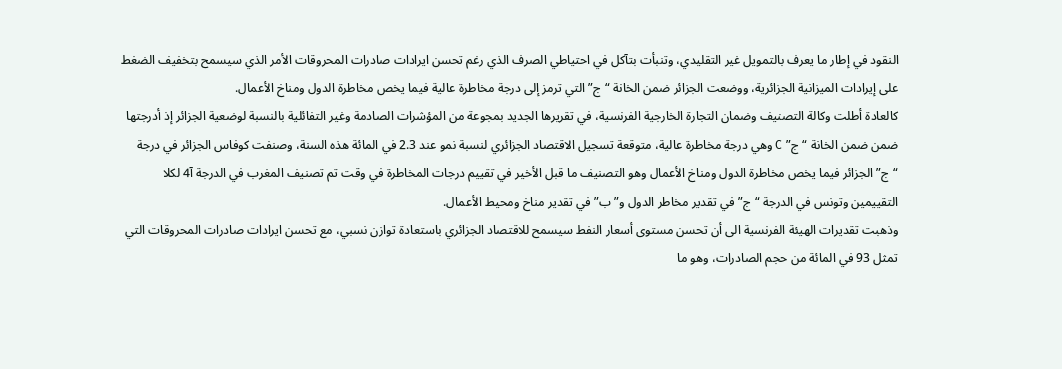النقود في إطار ما يعرف بالتمويل غير التقليدي، وتنبأت بتآكل في احتياطي الصرف الذي رغم تحسن ايرادات صادرات المحروقات الأمر الذي سيسمح بتخفيف الضغط على إيرادات الميزانية الجزائرية، ووضعت الجزائر ضمن الخانة “ج” التي ترمز إلى درجة مخاطرة عالية فيما يخص مخاطرة الدول ومناخ الأعمال.
كالعادة أطلت وكالة التصنيف وضمان التجارة الخارجية الفرنسية، في تقريرها الجديد بمجوعة من المؤشرات الصادمة وغير التفائلية بالنسبة لوضعية الجزائر إذ أدرجتها ضمن ضمن الخانة “ج” C وهي درجة مخاطرة عالية، متوقعة تسجيل الاقتصاد الجزائري لنسبة نمو عند 2.3 في المائة هذه السنة، وصنفت كوفاس الجزائر في درجة “ج” الجزائر فيما يخص مخاطرة الدول ومناخ الأعمال وهو التصنيف ما قبل الأخير في تقييم درجات المخاطرة في وقت تم تصنيف المغرب في الدرجة آ4 لكلا التقييمين وتونس في الدرجة “ج” في تقدير مخاطر الدول و”ب” في تقدير مناخ ومحيط الأعمال.
وذهبت تقديرات الهيئة الفرنسية الى أن تحسن مستوى أسعار النفط سيسمح للاقتصاد الجزائري باستعادة توازن نسبي، مع تحسن ايرادات صادرات المحروقات التي تمثل 93 في المائة من حجم الصادرات، وهو ما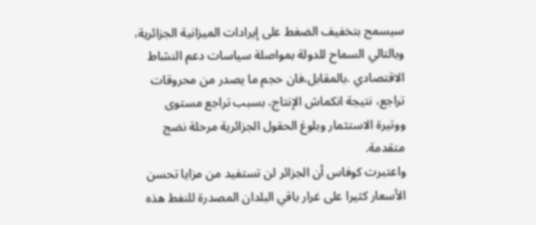سيسمح بتخفيف الضغط على إيرادات الميزانية الجزائرية، وبالتالي السماح للدولة بمواصلة سياسات دعم النشاط الاقتصادي .بالمقابل،فان حجم ما يصدر من محروقات تراجع، نتيجة انكماش الإنتاج، بسبب تراجع مستوى ووتيرة الاستثمار وبلوغ الحقول الجزائرية مرحلة نضج متقدمة.
واعتبرت كوفاس أن الجزائر لن تستفيد من مزايا تحسن الأسعار كثيرا على غرار باقي البلدان المصدرة للنفط هذه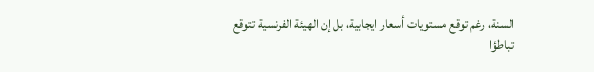السنة، رغم توقع مستويات أسعار ايجابية، بل إن الهيئة الفرنسية تتوقع تباطؤا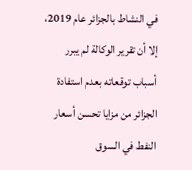في النشاط بالجزائر عام 2019، إلا أن تقرير الوكالة لم يبرر أسباب توقعاته بعدم استفادة الجزائر من مزايا تحسن أسعار النفط في السوق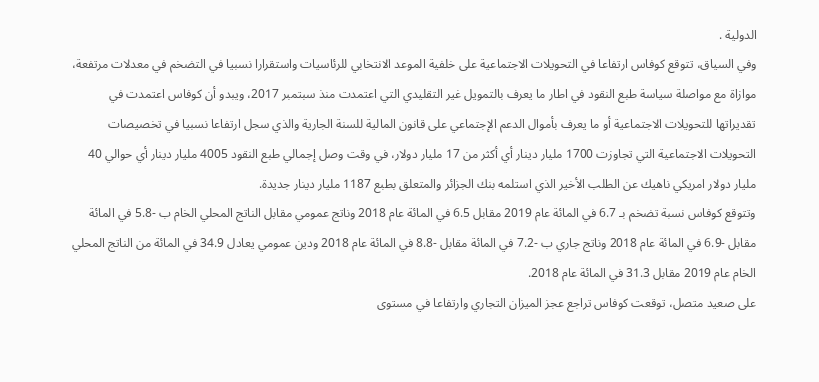الدولية .
وفي السياق، تتوقع كوفاس ارتفاعا في التحويلات الاجتماعية على خلفية الموعد الانتخابي للرئاسيات واستقرارا نسبيا في التضخم في معدلات مرتفعة، موازاة مع مواصلة سياسة طبع النقود في اطار ما يعرف بالتمويل غير التقليدي التي اعتمدت منذ سبتمبر 2017، ويبدو أن كوفاس اعتمدت في تقديراتها للتحويلات الاجتماعية أو ما يعرف بأموال الدعم الإجتماعي على قانون المالية للسنة الجارية والذي سجل ارتفاعا نسبيا في تخصيصات التحويلات الاجتماعية التي تجاوزت 1700 مليار دينار أي أكثر من 17 مليار دولار، في وقت وصل إجمالي طبع النقود 4005 مليار دينار أي حوالي 40 مليار دولار امريكي ناهيك عن الطلب الأخير الذي استلمه بنك الجزائر والمتعلق بطبع 1187 مليار دينار جديدة.
وتتوقع كوفاس نسبة تضخم بـ 6.7 في المائة عام 2019 مقابل 6.5 في المائة عام 2018 وناتج عمومي مقابل الناتج المحلي الخام ب -5.8 في المائة مقابل -6.9 في المائة عام 2018 وناتج جاري ب -7.2 في المائة مقابل -8.8 في المائة عام 2018 ودين عمومي يعادل 34.9 في المائة من الناتج المحلي الخام عام 2019 مقابل 31.3 في المائة عام 2018.
على صعيد متصل، توقعت كوفاس تراجع عجز الميزان التجاري وارتفاعا في مستوى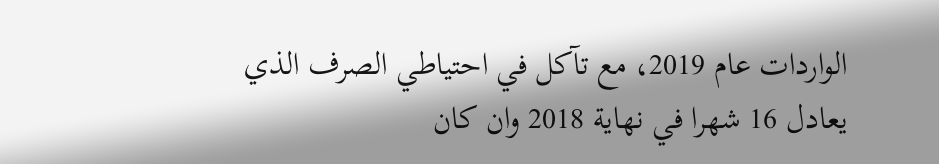الواردات عام 2019، مع تآكل في احتياطي الصرف الذي يعادل 16 شهرا في نهاية 2018 وان كان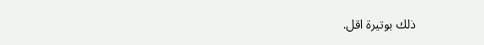ذلك بوتيرة اقل.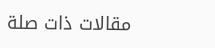مقالات ذات صلة